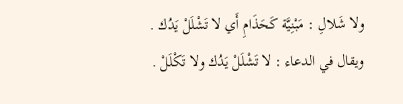ولا شَلالِ : مَبْنِيَّة كَحَذَامِ أَي لا تَشْلَلْ يَدُك .
ويقال في الدعاء : لا تَشْلَلْ يَدُك ولا تَكْلَلْ .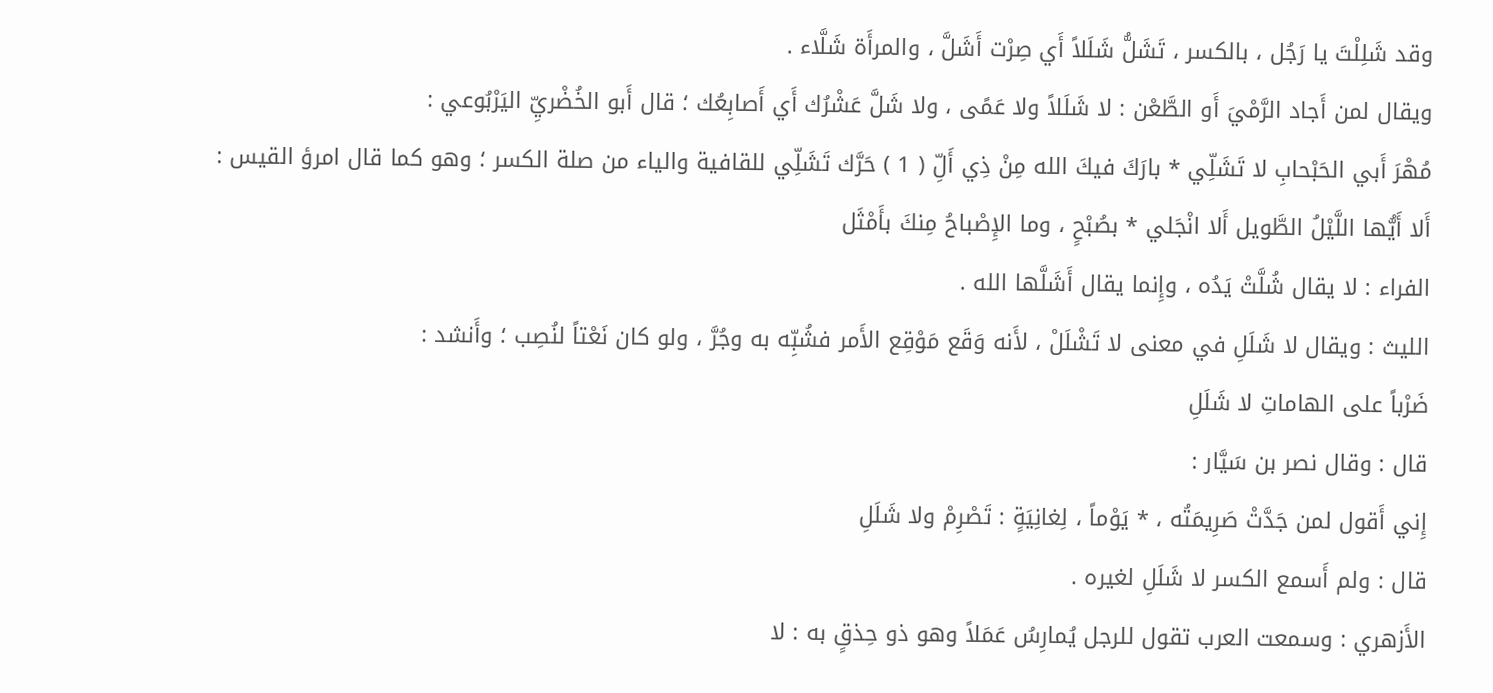وقد شَلِلْتَ يا رَجُل ، بالكسر ، تَشَلُّ شَلَلاً أَي صِرْت أَشَلَّ ، والمرأَة شَلَّاء .
ويقال لمن أَجاد الرَّمْيَ أَو الطَّعْن : لا شَلَلاً ولا عَمًى ، ولا شَلَّ عَشْرُك أَي أَصابِعُك ؛ قال أَبو الخُضْريِّ اليَرْبُوعي :
مُهْرَ أَبي الحَبْحابِ لا تَشَلِّي * بارَكَ فيكَ الله مِنْ ذِي أَلِّ ( 1 ) حَرَّك تَشَلِّي للقافية والياء من صلة الكسر ؛ وهو كما قال امرؤ القيس :
أَلا أَيُّها اللَّيْلُ الطَّويل أَلا انْجَلي * بصُبْحٍ ، وما الإِصْباحُ مِنكَ بأَمْثَل
الفراء : لا يقال شُلَّتْ يَدُه ، وإِنما يقال أَشَلَّها الله .
الليث : ويقال لا شَلَلِ في معنى لا تَشْلَلْ ، لأَنه وَقَع مَوْقِع الأَمر فشُبِّه به وجُرَّ ، ولو كان نَعْتاً لنُصِب ؛ وأَنشد :
ضَرْباً على الهاماتِ لا شَلَلِ
قال : وقال نصر بن سَيَّار :
إِني أَقول لمن جَدَّتْ صَرِيمَتُه ، * يَوْماً ، لِغانِيَةٍ : تَصْرِمْ ولا شَلَلِ
قال : ولم أَسمع الكسر لا شَلَلِ لغيره .
الأَزهري : وسمعت العرب تقول للرجل يُمارِسُ عَمَلاً وهو ذو حِذقٍ به : لا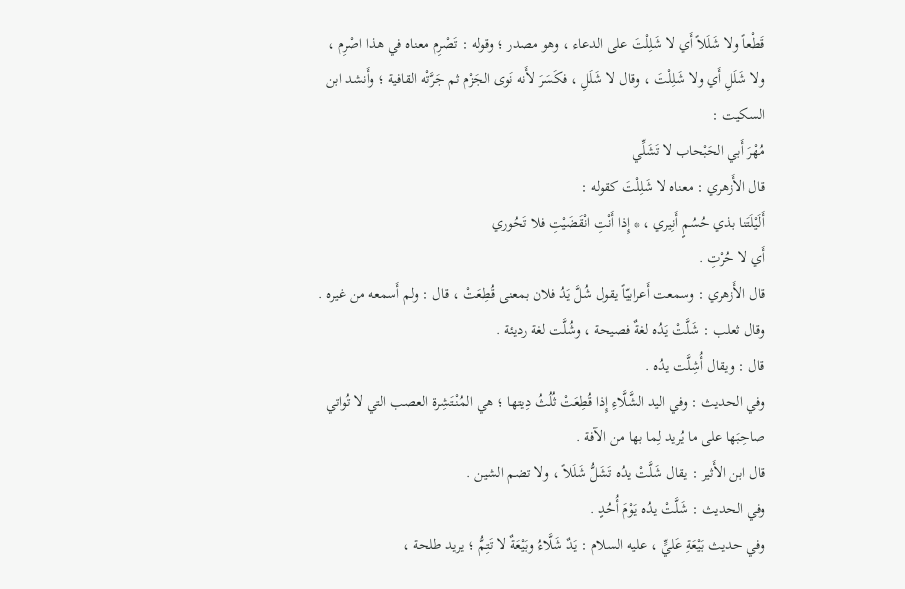قَطْعاً ولا شَلَلاً أَي لا شَلِلْتَ على الدعاء ، وهو مصدر ؛ وقوله : تَصْرِم معناه في هذا اصْرِم ، ولا شَلَلِ أَي ولا شَلِلْتَ ، وقال لا شَلَلِ ، فكَسَرَ لأَنه نَوى الجَزْم ثم جَرَّتْه القافية ؛ وأَنشد ابن السكيت :
مُهْرَ أَبي الحَبْحاب لا تَشَلِّي
قال الأَزهري : معناه لا شَلِلْتَ كقوله :
أَلَيْلَتَنا بذي حُسُمٍ أَنِيري ، * إِذا أَنْتِ انْقَضَيْتِ فلا تَحُوري
أَي لا حُرْتِ .
قال الأَزهري : وسمعت أَعرابيّاً يقول شُلَّ يَدُ فلان بمعنى قُطِعَتْ ، قال : ولم أَسمعه من غيره .
وقال ثعلب : شَلَّتْ يَدُه لغةٌ فصيحة ، وشُلَّت لغة رديئة .
قال : ويقال أُشِلَّت يدُه .
وفي الحديث : وفي اليد الشَّلَّاءِ إِذا قُطِعَتْ ثُلُثُ دِيتها ؛ هي المُنْتَشِرة العصب التي لا تُواتي صاحِبَها على ما يُريد لِما بها من الآفة .
قال ابن الأَثير : يقال شَلَّتْ يدُه تَشَلُّ شَلَلاً ، ولا تضم الشين .
وفي الحديث : شَلَّتْ يدُه يَوْمَ أُحُدٍ .
وفي حديث بَيْعَةِ عَليٍّ ، عليه السلام : يَدٌ شَلَّاءُ وبَيْعَةٌ لا تَتِمُّ ؛ يريد طلحة ،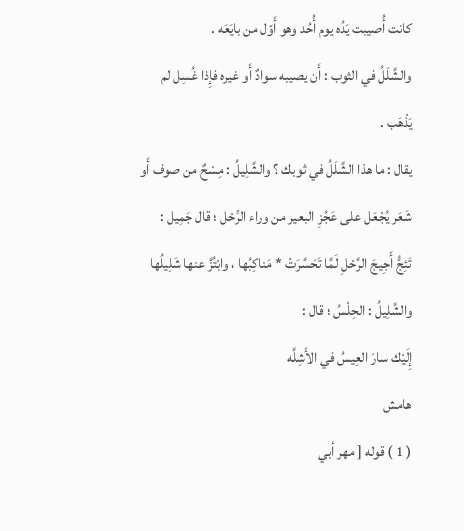كانت أُصيبت يَدُه يوم أُحُد وهو أَوّل من بايَعَه .
والشَّلَلُ في الثوب : أَن يصيبه سوادٌ أَو غيره فإِذا غُسِل لم يَذْهَب .
يقال : ما هذا الشَّلَلُ في ثوبك ؟ والشَّلِيلُ : مِسْحٌ من صوف أَو شَعَر يُجْعَل على عَجُزِ البعير من وراء الرِّحْل ؛ قال جَمِيل :
تَئِجُّ أَجِيجَ الرَّحْلِ لَمَّا تَحَسَّرَتْ * مَناكِبُها ، وابْتُزَّ عنها شَلِيلُها
والشَّلِيلُ : الحِلْسُ ؛ قال :
إِلَيْك سارَ العِيسُ في الأَشِلَّه
هامش
( 1 ) قوله [ مهر أبي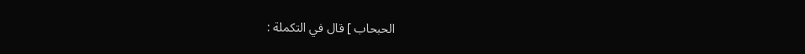الحبحاب ] قال في التكملة :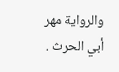والرواية مهر أبي الحرث .